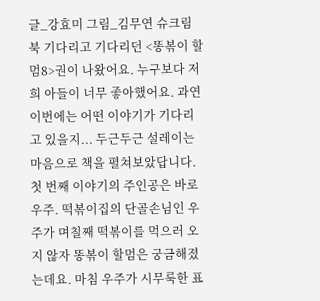글_강효미 그림_김무연 슈크림북 기다리고 기다리던 <똥볶이 할멈8>권이 나왔어요. 누구보다 저희 아들이 너무 좋아했어요. 과연 이번에는 어떤 이야기가 기다리고 있을지... 두근두근 설레이는 마음으로 책을 펼쳐보았답니다. 첫 번째 이야기의 주인공은 바로 우주. 떡볶이집의 단골손님인 우주가 며칠째 떡볶이를 먹으러 오지 않자 똥볶이 할멈은 궁금해졌는데요. 마침 우주가 시무룩한 표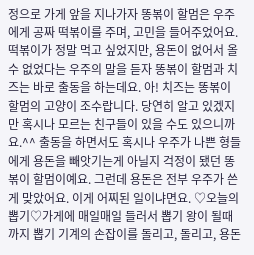정으로 가게 앞을 지나가자 똥볶이 할멈은 우주에게 공짜 떡볶이를 주며, 고민을 들어주었어요. 떡볶이가 정말 먹고 싶었지만, 용돈이 없어서 올 수 없었다는 우주의 말을 듣자 똥볶이 할멈과 치즈는 바로 출동을 하는데요. 아! 치즈는 똥볶이 할멈의 고양이 조수랍니다. 당연히 알고 있겠지만 혹시나 모르는 친구들이 있을 수도 있으니까요.^^ 출동을 하면서도 혹시나 우주가 나쁜 형들에게 용돈을 빼앗기는게 아닐지 걱정이 됐던 똥볶이 할멈이예요. 그런데 용돈은 전부 우주가 쓴게 맞았어요. 이게 어찌된 일이냐면요. ♡오늘의 뽑기♡가게에 매일매일 들러서 뽑기 왕이 될때까지 뽑기 기계의 손잡이를 돌리고, 돌리고, 용돈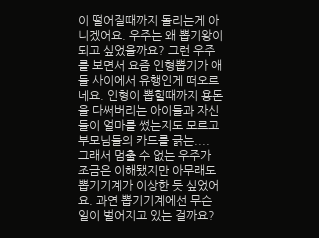이 떨어질때까지 돌리는게 아니겠어요. 우주는 왜 뽑기왕이 되고 싶었을까요? 그런 우주를 보면서 요즘 인형뽑기가 애들 사이에서 유행인게 떠오르네요. 인형이 뽑힐때까지 용돈을 다써버리는 아이들과 자신들이 얼마를 썼는지도 모르고 부모님들의 카드를 긁는.... 그래서 멈출 수 없는 우주가 조금은 이해됐지만 아무래도 뽑기기계가 이상한 듯 싶었어요. 과연 뽑기기계에선 무슨 일이 벌어지고 있는 걸까요?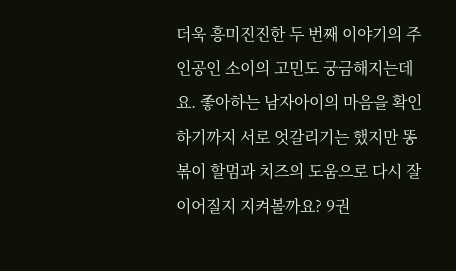더욱 흥미진진한 두 번째 이야기의 주인공인 소이의 고민도 궁금해지는데요. 좋아하는 남자아이의 마음을 확인하기까지 서로 엇갈리기는 했지만 똥볶이 할멈과 치즈의 도움으로 다시 잘 이어질지 지켜볼까요? 9권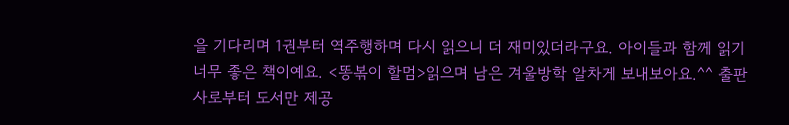을 기다리며 1권부터 역주행하며 다시 읽으니 더 재미있더라구요. 아이들과 함께 읽기 너무 좋은 책이예요. <똥볶이 할멈>읽으며 남은 겨울방학 알차게 보내보아요.^^ 출판사로부터 도서만 제공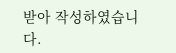받아 작성하였습니다.